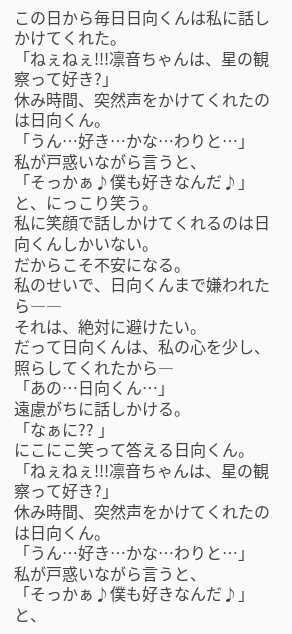この日から毎日日向くんは私に話しかけてくれた。
「ねぇねぇ!!!凛音ちゃんは、星の観察って好き?」
休み時間、突然声をかけてくれたのは日向くん。
「うん…好き…かな…わりと…」
私が戸惑いながら言うと、
「そっかぁ♪僕も好きなんだ♪」
と、にっこり笑う。
私に笑顔で話しかけてくれるのは日向くんしかいない。
だからこそ不安になる。
私のせいで、日向くんまで嫌われたら――
それは、絶対に避けたい。
だって日向くんは、私の心を少し、照らしてくれたから―
「あの…日向くん…」
遠慮がちに話しかける。
「なぁに?? 」
にこにこ笑って答える日向くん。
「ねぇねぇ!!!凛音ちゃんは、星の観察って好き?」
休み時間、突然声をかけてくれたのは日向くん。
「うん…好き…かな…わりと…」
私が戸惑いながら言うと、
「そっかぁ♪僕も好きなんだ♪」
と、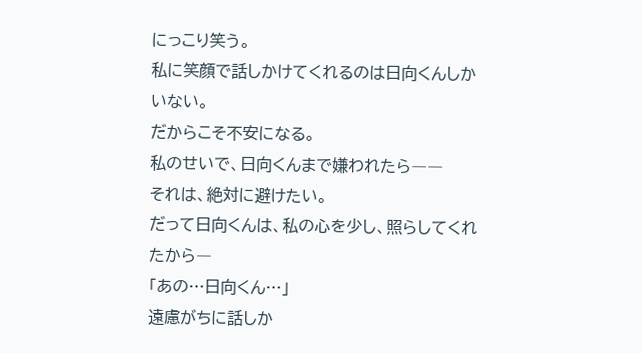にっこり笑う。
私に笑顔で話しかけてくれるのは日向くんしかいない。
だからこそ不安になる。
私のせいで、日向くんまで嫌われたら――
それは、絶対に避けたい。
だって日向くんは、私の心を少し、照らしてくれたから―
「あの…日向くん…」
遠慮がちに話しか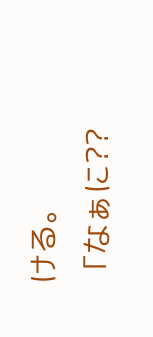ける。
「なぁに??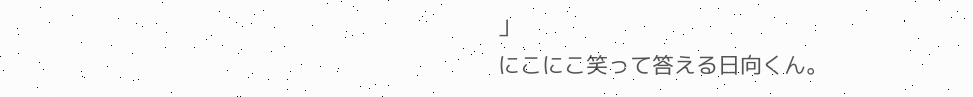」
にこにこ笑って答える日向くん。